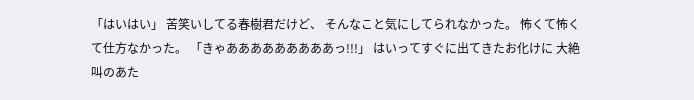「はいはい」 苦笑いしてる春樹君だけど、 そんなこと気にしてられなかった。 怖くて怖くて仕方なかった。 「きゃあああああああああっ!!!」 はいってすぐに出てきたお化けに 大絶叫のあた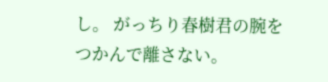し。 がっちり春樹君の腕をつかんで離さない。